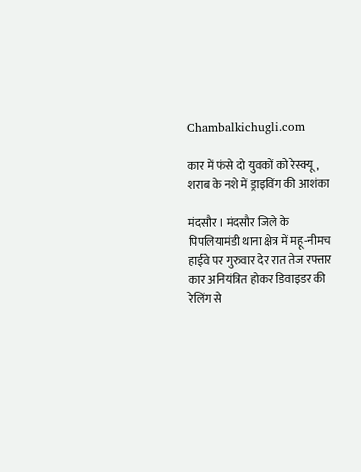Chambalkichugli.com

कार में फंसे दो युवकों को रेस्क्यू, शराब के नशे में ड्राइविंग की आशंका

मंदसौर । मंदसौर जिले के पिपलियामंडी थाना क्षेत्र में महू-नीमच हाईवे पर गुरुवार देर रात तेज रफ्तार कार अनियंत्रित होकर डिवाइडर की रेलिंग से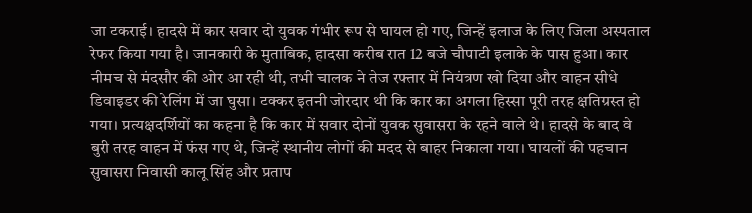जा टकराई। हादसे में कार सवार दो युवक गंभीर रूप से घायल हो गए, जिन्हें इलाज के लिए जिला अस्पताल रेफर किया गया है। जानकारी के मुताबिक, हादसा करीब रात 12 बजे चौपाटी इलाके के पास हुआ। कार नीमच से मंदसौर की ओर आ रही थी, तभी चालक ने तेज रफ्तार में नियंत्रण खो दिया और वाहन सीधे डिवाइडर की रेलिंग में जा घुसा। टक्कर इतनी जोरदार थी कि कार का अगला हिस्सा पूरी तरह क्षतिग्रस्त हो गया। प्रत्यक्षदर्शियों का कहना है कि कार में सवार दोनों युवक सुवासरा के रहने वाले थे। हादसे के बाद वे बुरी तरह वाहन में फंस गए थे, जिन्हें स्थानीय लोगों की मदद से बाहर निकाला गया। घायलों की पहचान सुवासरा निवासी कालू सिंह और प्रताप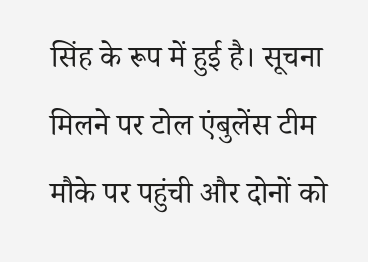सिंह के रूप में हुई है। सूचना मिलने पर टोल एंबुलेंस टीम मौके पर पहुंची और दोनों को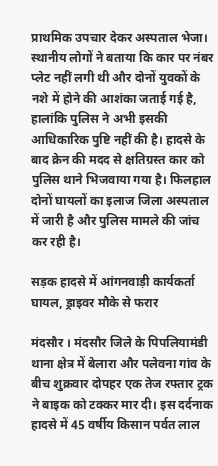प्राथमिक उपचार देकर अस्पताल भेजा। स्थानीय लोगों ने बताया कि कार पर नंबर प्लेट नहीं लगी थी और दोनों युवकों के नशे में होने की आशंका जताई गई है, हालांकि पुलिस ने अभी इसकी आधिकारिक पुष्टि नहीं की है। हादसे के बाद क्रेन की मदद से क्षतिग्रस्त कार को पुलिस थाने भिजवाया गया है। फिलहाल दोनों घायलों का इलाज जिला अस्पताल में जारी है और पुलिस मामले की जांच कर रही है।

सड़क हादसे में आंगनवाड़ी कार्यकर्ता घायल, ड्राइवर मौके से फरार

मंदसौर । मंदसौर जिले के पिपलियामंडी थाना क्षेत्र में बेलारा और पलेवना गांव के बीच शुक्रवार दोपहर एक तेज रफ्तार ट्रक ने बाइक को टक्कर मार दी। इस दर्दनाक हादसे में 45 वर्षीय किसान पर्वत लाल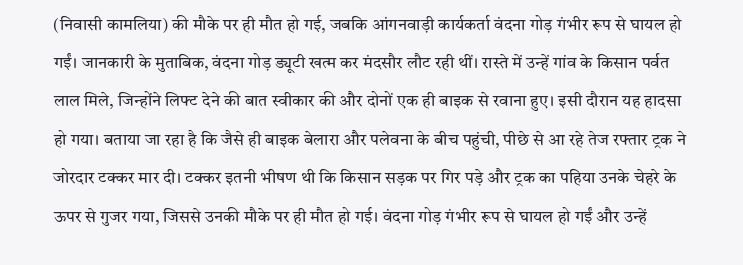(निवासी कामलिया) की मौके पर ही मौत हो गई, जबकि आंगनवाड़ी कार्यकर्ता वंदना गोड़ गंभीर रूप से घायल हो गईं। जानकारी के मुताबिक, वंदना गोड़ ड्यूटी खत्म कर मंदसौर लौट रही थीं। रास्ते में उन्हें गांव के किसान पर्वत लाल मिले, जिन्होंने लिफ्ट देने की बात स्वीकार की और दोनों एक ही बाइक से रवाना हुए। इसी दौरान यह हादसा हो गया। बताया जा रहा है कि जैसे ही बाइक बेलारा और पलेवना के बीच पहुंची, पीछे से आ रहे तेज रफ्तार ट्रक ने जोरदार टक्कर मार दी। टक्कर इतनी भीषण थी कि किसान सड़क पर गिर पड़े और ट्रक का पहिया उनके चेहरे के ऊपर से गुजर गया, जिससे उनकी मौके पर ही मौत हो गई। वंदना गोड़ गंभीर रूप से घायल हो गईं और उन्हें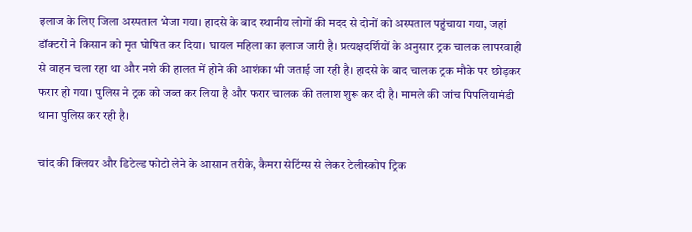इलाज के लिए जिला अस्पताल भेजा गया। हादसे के बाद स्थानीय लोगों की मदद से दोनों को अस्पताल पहुंचाया गया, जहां डॉक्टरों ने किसान को मृत घोषित कर दिया। घायल महिला का इलाज जारी है। प्रत्यक्षदर्शियों के अनुसार ट्रक चालक लापरवाही से वाहन चला रहा था और नशे की हालत में होने की आशंका भी जताई जा रही है। हादसे के बाद चालक ट्रक मौके पर छोड़कर फरार हो गया। पुलिस ने ट्रक को जब्त कर लिया है और फरार चालक की तलाश शुरू कर दी है। मामले की जांच पिपलियामंडी थाना पुलिस कर रही है।

चांद की क्लियर और डिटेल्ड फोटो लेने के आसान तरीके, कैमरा सेटिंग्स से लेकर टेलीस्कोप ट्रिक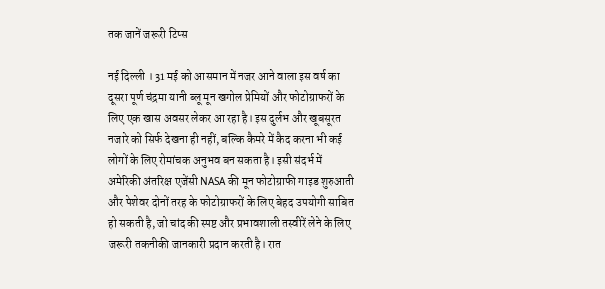तक जानें जरूरी टिप्स

नई दिल्ली । 31 मई को आसमान में नजर आने वाला इस वर्ष का दूसरा पूर्ण चंद्रमा यानी ब्लू मून खगोल प्रेमियों और फोटोग्राफरों के लिए एक खास अवसर लेकर आ रहा है। इस दुर्लभ और खूबसूरत नजारे को सिर्फ देखना ही नहीं, बल्कि कैमरे में कैद करना भी कई लोगों के लिए रोमांचक अनुभव बन सकता है। इसी संदर्भ में अमेरिकी अंतरिक्ष एजेंसी NASA की मून फोटोग्राफी गाइड शुरुआती और पेशेवर दोनों तरह के फोटोग्राफरों के लिए बेहद उपयोगी साबित हो सकती है, जो चांद की स्पष्ट और प्रभावशाली तस्वीरें लेने के लिए जरूरी तकनीकी जानकारी प्रदान करती है। रात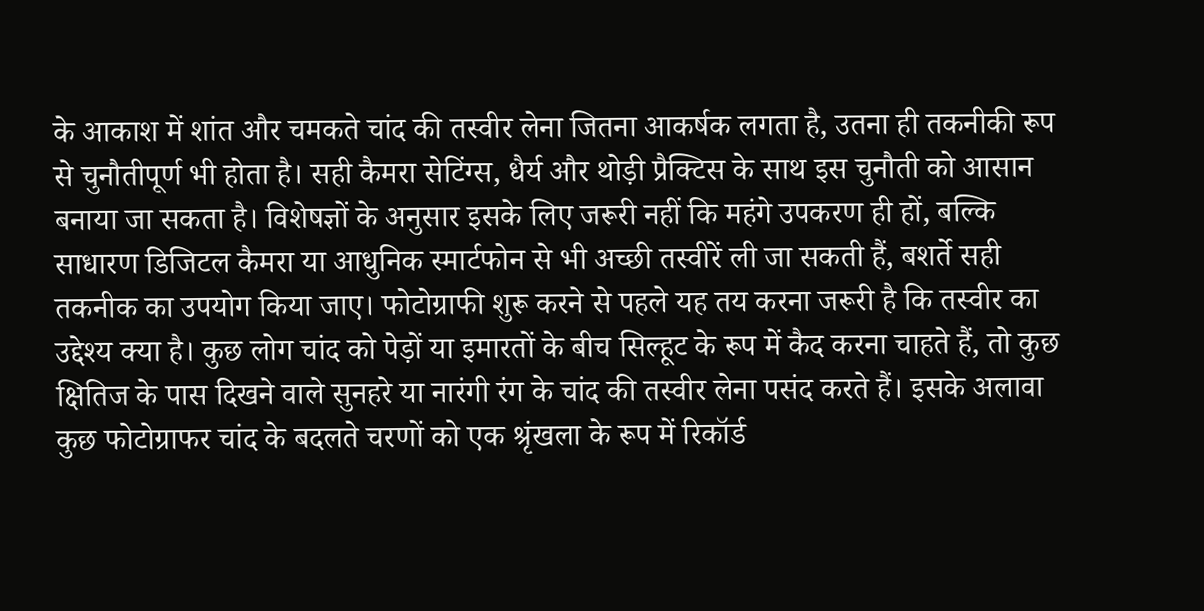के आकाश में शांत और चमकते चांद की तस्वीर लेना जितना आकर्षक लगता है, उतना ही तकनीकी रूप से चुनौतीपूर्ण भी होता है। सही कैमरा सेटिंग्स, धैर्य और थोड़ी प्रैक्टिस के साथ इस चुनौती को आसान बनाया जा सकता है। विशेषज्ञों के अनुसार इसके लिए जरूरी नहीं कि महंगे उपकरण ही हों, बल्कि साधारण डिजिटल कैमरा या आधुनिक स्मार्टफोन से भी अच्छी तस्वीरें ली जा सकती हैं, बशर्ते सही तकनीक का उपयोग किया जाए। फोटोग्राफी शुरू करने से पहले यह तय करना जरूरी है कि तस्वीर का उद्देश्य क्या है। कुछ लोग चांद को पेड़ों या इमारतों के बीच सिल्हूट के रूप में कैद करना चाहते हैं, तो कुछ क्षितिज के पास दिखने वाले सुनहरे या नारंगी रंग के चांद की तस्वीर लेना पसंद करते हैं। इसके अलावा कुछ फोटोग्राफर चांद के बदलते चरणों को एक श्रृंखला के रूप में रिकॉर्ड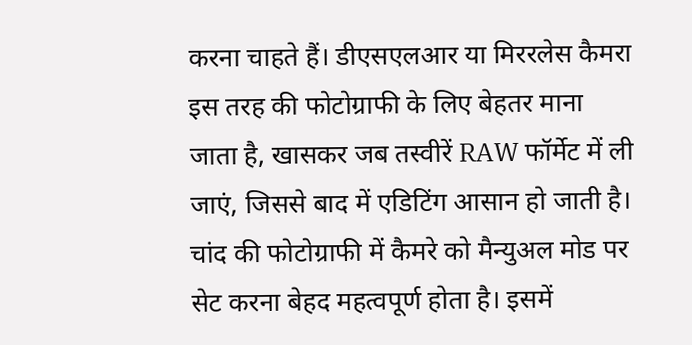करना चाहते हैं। डीएसएलआर या मिररलेस कैमरा इस तरह की फोटोग्राफी के लिए बेहतर माना जाता है, खासकर जब तस्वीरें RAW फॉर्मेट में ली जाएं, जिससे बाद में एडिटिंग आसान हो जाती है। चांद की फोटोग्राफी में कैमरे को मैन्युअल मोड पर सेट करना बेहद महत्वपूर्ण होता है। इसमें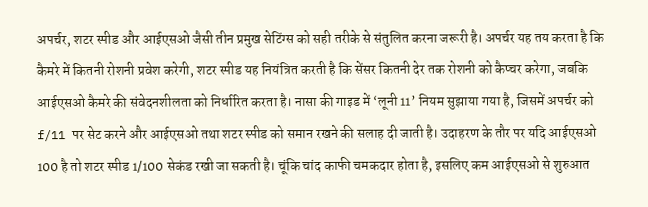अपर्चर, शटर स्पीड और आईएसओ जैसी तीन प्रमुख सेटिंग्स को सही तरीके से संतुलित करना जरूरी है। अपर्चर यह तय करता है कि कैमरे में कितनी रोशनी प्रवेश करेगी, शटर स्पीड यह नियंत्रित करती है कि सेंसर कितनी देर तक रोशनी को कैप्चर करेगा, जबकि आईएसओ कैमरे की संवेदनशीलता को निर्धारित करता है। नासा की गाइड में ‘लूनी 11’ नियम सुझाया गया है, जिसमें अपर्चर को f/11 पर सेट करने और आईएसओ तथा शटर स्पीड को समान रखने की सलाह दी जाती है। उदाहरण के तौर पर यदि आईएसओ 100 है तो शटर स्पीड 1/100 सेकंड रखी जा सकती है। चूंकि चांद काफी चमकदार होता है, इसलिए कम आईएसओ से शुरुआत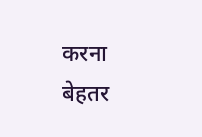करना बेहतर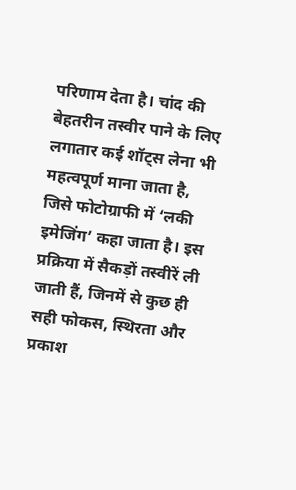परिणाम देता है। चांद की बेहतरीन तस्वीर पाने के लिए लगातार कई शॉट्स लेना भी महत्वपूर्ण माना जाता है, जिसे फोटोग्राफी में ‘लकी इमेजिंग’ कहा जाता है। इस प्रक्रिया में सैकड़ों तस्वीरें ली जाती हैं, जिनमें से कुछ ही सही फोकस, स्थिरता और प्रकाश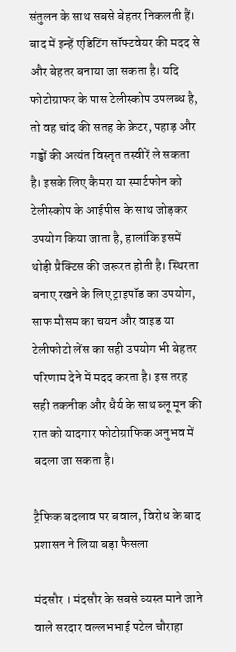संतुलन के साथ सबसे बेहतर निकलती हैं। बाद में इन्हें एडिटिंग सॉफ्टवेयर की मदद से और बेहतर बनाया जा सकता है। यदि फोटोग्राफर के पास टेलीस्कोप उपलब्ध है, तो वह चांद की सतह के क्रेटर, पहाड़ और गड्ढों की अत्यंत विस्तृत तस्वीरें ले सकता है। इसके लिए कैमरा या स्मार्टफोन को टेलीस्कोप के आईपीस के साथ जोड़कर उपयोग किया जाता है, हालांकि इसमें थोड़ी प्रैक्टिस की जरूरत होती है। स्थिरता बनाए रखने के लिए ट्राइपॉड का उपयोग, साफ मौसम का चयन और वाइड या टेलीफोटो लेंस का सही उपयोग भी बेहतर परिणाम देने में मदद करता है। इस तरह सही तकनीक और धैर्य के साथ ब्लू मून की रात को यादगार फोटोग्राफिक अनुभव में बदला जा सकता है।

ट्रैफिक बदलाव पर बवाल, विरोध के बाद प्रशासन ने लिया बड़ा फैसला

मंदसौर । मंदसौर के सबसे व्यस्त माने जाने वाले सरदार वल्लभभाई पटेल चौराहा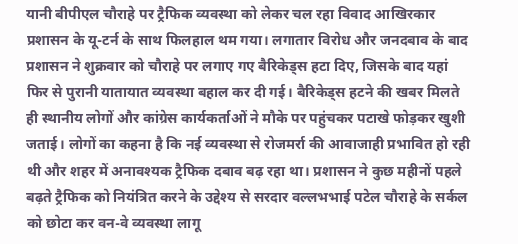यानी बीपीएल चौराहे पर ट्रैफिक व्यवस्था को लेकर चल रहा विवाद आखिरकार प्रशासन के यू-टर्न के साथ फिलहाल थम गया। लगातार विरोध और जनदबाव के बाद प्रशासन ने शुक्रवार को चौराहे पर लगाए गए बैरिकेड्स हटा दिए, जिसके बाद यहां फिर से पुरानी यातायात व्यवस्था बहाल कर दी गई। बैरिकेड्स हटने की खबर मिलते ही स्थानीय लोगों और कांग्रेस कार्यकर्ताओं ने मौके पर पहुंचकर पटाखे फोड़कर खुशी जताई। लोगों का कहना है कि नई व्यवस्था से रोजमर्रा की आवाजाही प्रभावित हो रही थी और शहर में अनावश्यक ट्रैफिक दबाव बढ़ रहा था। प्रशासन ने कुछ महीनों पहले बढ़ते ट्रैफिक को नियंत्रित करने के उद्देश्य से सरदार वल्लभभाई पटेल चौराहे के सर्कल को छोटा कर वन-वे व्यवस्था लागू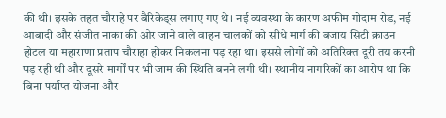की थी। इसके तहत चौराहे पर बैरिकेड्स लगाए गए थे। नई व्यवस्था के कारण अफीम गोदाम रोड, नई आबादी और संजीत नाका की ओर जाने वाले वाहन चालकों को सीधे मार्ग की बजाय सिटी क्राउन होटल या महाराणा प्रताप चौराहा होकर निकलना पड़ रहा था। इससे लोगों को अतिरिक्त दूरी तय करनी पड़ रही थी और दूसरे मार्गों पर भी जाम की स्थिति बनने लगी थी। स्थानीय नागरिकों का आरोप था कि बिना पर्याप्त योजना और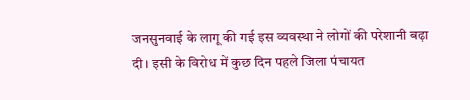जनसुनवाई के लागू की गई इस व्यवस्था ने लोगों की परेशानी बढ़ा दी। इसी के विरोध में कुछ दिन पहले जिला पंचायत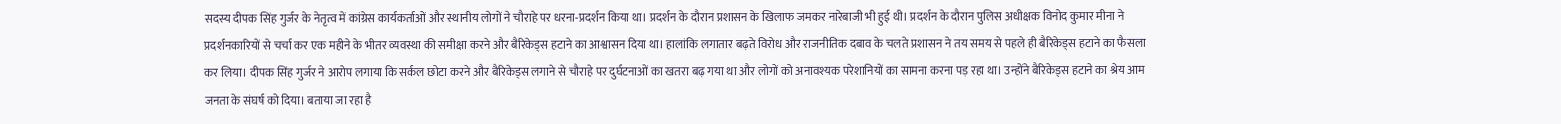सदस्य दीपक सिंह गुर्जर के नेतृत्व में कांग्रेस कार्यकर्ताओं और स्थानीय लोगों ने चौराहे पर धरना-प्रदर्शन किया था। प्रदर्शन के दौरान प्रशासन के खिलाफ जमकर नारेबाजी भी हुई थी। प्रदर्शन के दौरान पुलिस अधीक्षक विनोद कुमार मीना ने प्रदर्शनकारियों से चर्चा कर एक महीने के भीतर व्यवस्था की समीक्षा करने और बैरिकेड्स हटाने का आश्वासन दिया था। हालांकि लगातार बढ़ते विरोध और राजनीतिक दबाव के चलते प्रशासन ने तय समय से पहले ही बैरिकेड्स हटाने का फैसला कर लिया। दीपक सिंह गुर्जर ने आरोप लगाया कि सर्कल छोटा करने और बैरिकेड्स लगाने से चौराहे पर दुर्घटनाओं का खतरा बढ़ गया था और लोगों को अनावश्यक परेशानियों का सामना करना पड़ रहा था। उन्होंने बैरिकेड्स हटाने का श्रेय आम जनता के संघर्ष को दिया। बताया जा रहा है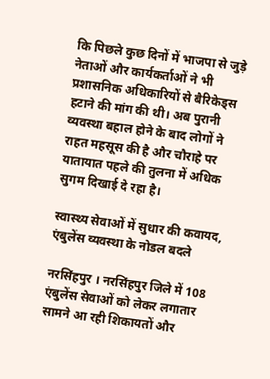कि पिछले कुछ दिनों में भाजपा से जुड़े नेताओं और कार्यकर्ताओं ने भी प्रशासनिक अधिकारियों से बैरिकेड्स हटाने की मांग की थी। अब पुरानी व्यवस्था बहाल होने के बाद लोगों ने राहत महसूस की है और चौराहे पर यातायात पहले की तुलना में अधिक सुगम दिखाई दे रहा है।

स्वास्थ्य सेवाओं में सुधार की कवायद, एंबुलेंस व्यवस्था के नोडल बदले

नरसिंहपुर । नरसिंहपुर जिले में 108 एंबुलेंस सेवाओं को लेकर लगातार सामने आ रही शिकायतों और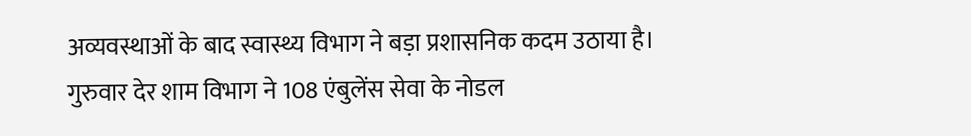अव्यवस्थाओं के बाद स्वास्थ्य विभाग ने बड़ा प्रशासनिक कदम उठाया है। गुरुवार देर शाम विभाग ने 108 एंबुलेंस सेवा के नोडल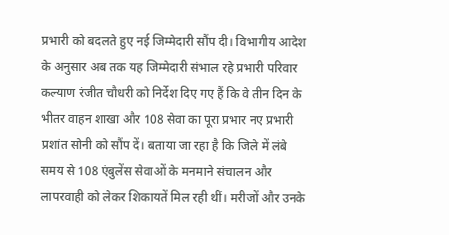प्रभारी को बदलते हुए नई जिम्मेदारी सौंप दी। विभागीय आदेश के अनुसार अब तक यह जिम्मेदारी संभाल रहे प्रभारी परिवार कल्याण रंजीत चौधरी को निर्देश दिए गए हैं कि वे तीन दिन के भीतर वाहन शाखा और 108 सेवा का पूरा प्रभार नए प्रभारी प्रशांत सोनी को सौंप दें। बताया जा रहा है कि जिले में लंबे समय से 108 एंबुलेंस सेवाओं के मनमाने संचालन और लापरवाही को लेकर शिकायतें मिल रही थीं। मरीजों और उनके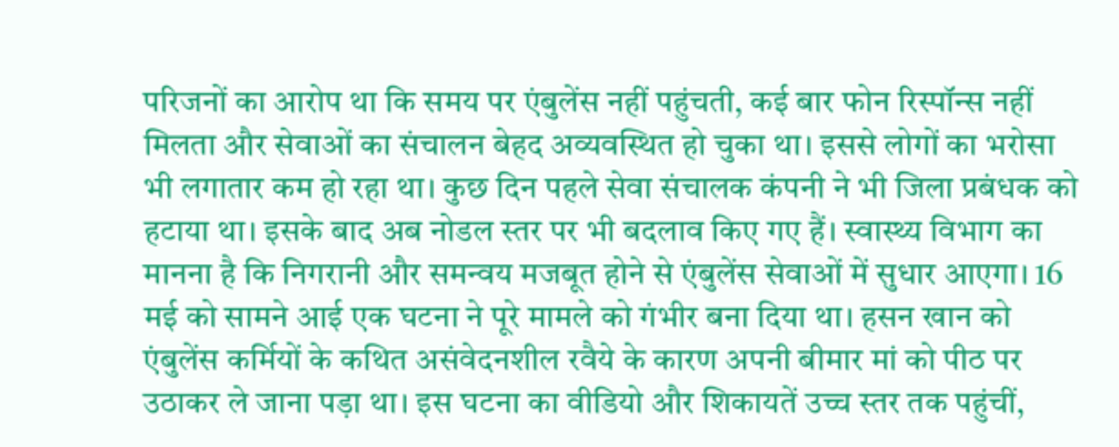परिजनों का आरोप था कि समय पर एंबुलेंस नहीं पहुंचती, कई बार फोन रिस्पॉन्स नहीं मिलता और सेवाओं का संचालन बेहद अव्यवस्थित हो चुका था। इससे लोगों का भरोसा भी लगातार कम हो रहा था। कुछ दिन पहले सेवा संचालक कंपनी ने भी जिला प्रबंधक को हटाया था। इसके बाद अब नोडल स्तर पर भी बदलाव किए गए हैं। स्वास्थ्य विभाग का मानना है कि निगरानी और समन्वय मजबूत होने से एंबुलेंस सेवाओं में सुधार आएगा। 16 मई को सामने आई एक घटना ने पूरे मामले को गंभीर बना दिया था। हसन खान को एंबुलेंस कर्मियों के कथित असंवेदनशील रवैये के कारण अपनी बीमार मां को पीठ पर उठाकर ले जाना पड़ा था। इस घटना का वीडियो और शिकायतें उच्च स्तर तक पहुंचीं,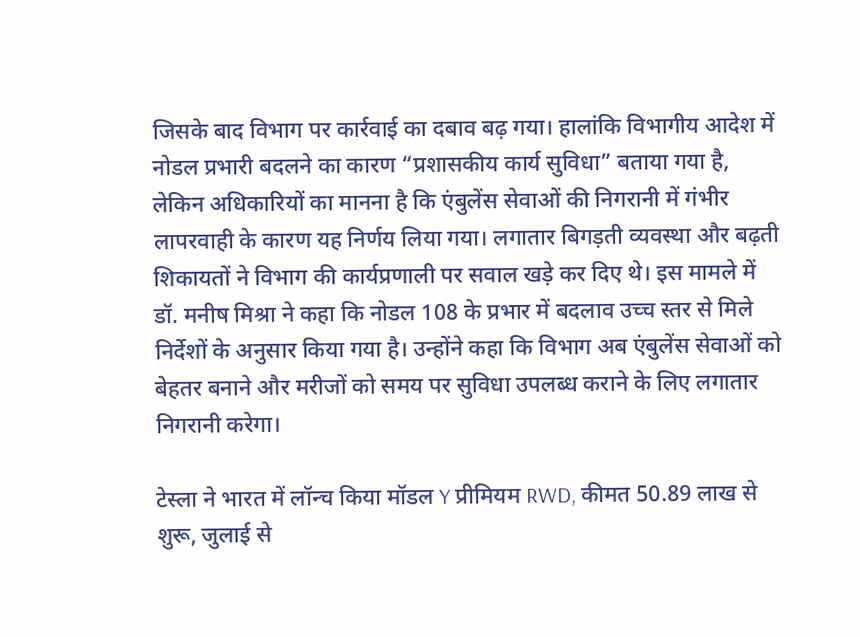जिसके बाद विभाग पर कार्रवाई का दबाव बढ़ गया। हालांकि विभागीय आदेश में नोडल प्रभारी बदलने का कारण “प्रशासकीय कार्य सुविधा” बताया गया है, लेकिन अधिकारियों का मानना है कि एंबुलेंस सेवाओं की निगरानी में गंभीर लापरवाही के कारण यह निर्णय लिया गया। लगातार बिगड़ती व्यवस्था और बढ़ती शिकायतों ने विभाग की कार्यप्रणाली पर सवाल खड़े कर दिए थे। इस मामले में डॉ. मनीष मिश्रा ने कहा कि नोडल 108 के प्रभार में बदलाव उच्च स्तर से मिले निर्देशों के अनुसार किया गया है। उन्होंने कहा कि विभाग अब एंबुलेंस सेवाओं को बेहतर बनाने और मरीजों को समय पर सुविधा उपलब्ध कराने के लिए लगातार निगरानी करेगा।

टेस्ला ने भारत में लॉन्च किया मॉडल Y प्रीमियम RWD, कीमत 50.89 लाख से शुरू, जुलाई से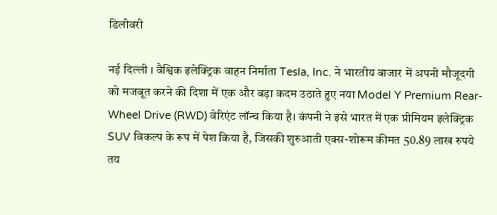डिलीवरी

नई दिल्ली । वैश्विक इलेक्ट्रिक वाहन निर्माता Tesla, Inc. ने भारतीय बाजार में अपनी मौजूदगी को मजबूत करने की दिशा में एक और बड़ा कदम उठाते हुए नया Model Y Premium Rear-Wheel Drive (RWD) वेरिएंट लॉन्च किया है। कंपनी ने इसे भारत में एक प्रीमियम इलेक्ट्रिक SUV विकल्प के रूप में पेश किया है, जिसकी शुरुआती एक्स-शोरूम कीमत 50.89 लाख रुपये तय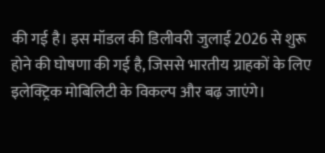की गई है। इस मॉडल की डिलीवरी जुलाई 2026 से शुरू होने की घोषणा की गई है, जिससे भारतीय ग्राहकों के लिए इलेक्ट्रिक मोबिलिटी के विकल्प और बढ़ जाएंगे।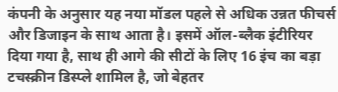कंपनी के अनुसार यह नया मॉडल पहले से अधिक उन्नत फीचर्स और डिजाइन के साथ आता है। इसमें ऑल-ब्लैक इंटीरियर दिया गया है, साथ ही आगे की सीटों के लिए 16 इंच का बड़ा टचस्क्रीन डिस्प्ले शामिल है, जो बेहतर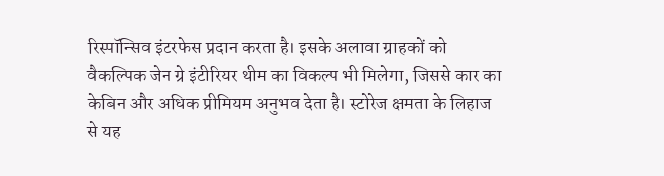रिस्पॉन्सिव इंटरफेस प्रदान करता है। इसके अलावा ग्राहकों को वैकल्पिक जेन ग्रे इंटीरियर थीम का विकल्प भी मिलेगा, जिससे कार का केबिन और अधिक प्रीमियम अनुभव देता है। स्टोरेज क्षमता के लिहाज से यह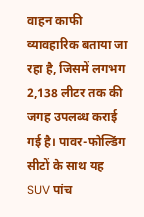वाहन काफी व्यावहारिक बताया जा रहा है, जिसमें लगभग 2,138 लीटर तक की जगह उपलब्ध कराई गई है। पावर-फोल्डिंग सीटों के साथ यह SUV पांच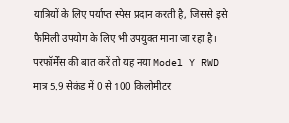यात्रियों के लिए पर्याप्त स्पेस प्रदान करती है, जिससे इसे फैमिली उपयोग के लिए भी उपयुक्त माना जा रहा है। परफॉर्मेंस की बात करें तो यह नया Model Y RWD मात्र 5.9 सेकंड में 0 से 100 किलोमीटर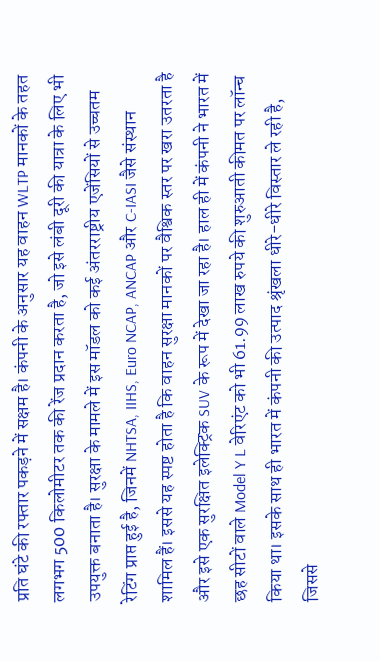प्रति घंटे की रफ्तार पकड़ने में सक्षम है। कंपनी के अनुसार यह वाहन WLTP मानकों के तहत लगभग 500 किलोमीटर तक की रेंज प्रदान करता है, जो इसे लंबी दूरी की यात्रा के लिए भी उपयुक्त बनाता है। सुरक्षा के मामले में इस मॉडल को कई अंतरराष्ट्रीय एजेंसियों से उच्चतम रेटिंग प्राप्त हुई है, जिनमें NHTSA, IIHS, Euro NCAP, ANCAP और C-IASI जैसे संस्थान शामिल हैं। इससे यह स्पष्ट होता है कि वाहन सुरक्षा मानकों पर वैश्विक स्तर पर खरा उतरता है और इसे एक सुरक्षित इलेक्ट्रिक SUV के रूप में देखा जा रहा है। हाल ही में कंपनी ने भारत में छह सीटों वाले Model Y L वेरिएंट को भी 61.99 लाख रुपये की शुरुआती कीमत पर लॉन्च किया था। इसके साथ ही भारत में कंपनी की उत्पाद श्रृंखला धीरे-धीरे विस्तार ले रही है, जिससे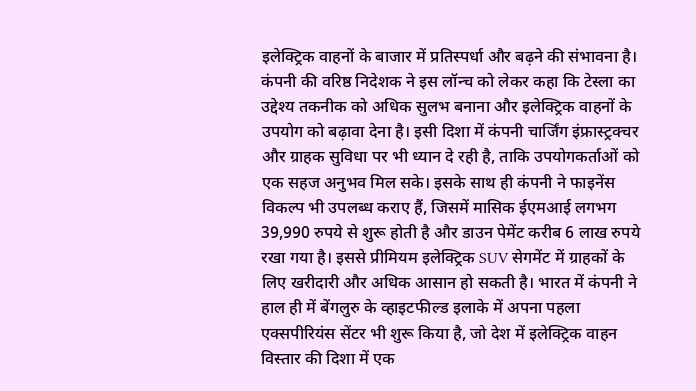इलेक्ट्रिक वाहनों के बाजार में प्रतिस्पर्धा और बढ़ने की संभावना है। कंपनी की वरिष्ठ निदेशक ने इस लॉन्च को लेकर कहा कि टेस्ला का उद्देश्य तकनीक को अधिक सुलभ बनाना और इलेक्ट्रिक वाहनों के उपयोग को बढ़ावा देना है। इसी दिशा में कंपनी चार्जिंग इंफ्रास्ट्रक्चर और ग्राहक सुविधा पर भी ध्यान दे रही है, ताकि उपयोगकर्ताओं को एक सहज अनुभव मिल सके। इसके साथ ही कंपनी ने फाइनेंस विकल्प भी उपलब्ध कराए हैं, जिसमें मासिक ईएमआई लगभग 39,990 रुपये से शुरू होती है और डाउन पेमेंट करीब 6 लाख रुपये रखा गया है। इससे प्रीमियम इलेक्ट्रिक SUV सेगमेंट में ग्राहकों के लिए खरीदारी और अधिक आसान हो सकती है। भारत में कंपनी ने हाल ही में बेंगलुरु के व्हाइटफील्ड इलाके में अपना पहला एक्सपीरियंस सेंटर भी शुरू किया है, जो देश में इलेक्ट्रिक वाहन विस्तार की दिशा में एक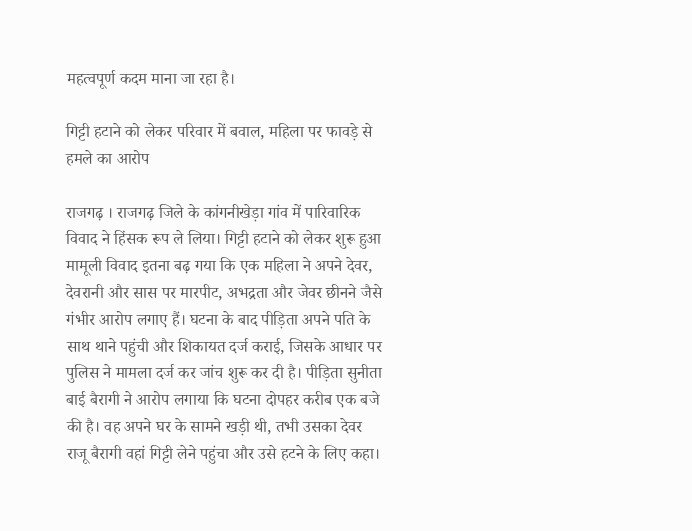महत्वपूर्ण कदम माना जा रहा है।

गिट्टी हटाने को लेकर परिवार में बवाल, महिला पर फावड़े से हमले का आरोप

राजगढ़ । राजगढ़ जिले के कांगनीखेड़ा गांव में पारिवारिक विवाद ने हिंसक रूप ले लिया। गिट्टी हटाने को लेकर शुरू हुआ मामूली विवाद इतना बढ़ गया कि एक महिला ने अपने देवर, देवरानी और सास पर मारपीट, अभद्रता और जेवर छीनने जैसे गंभीर आरोप लगाए हैं। घटना के बाद पीड़िता अपने पति के साथ थाने पहुंची और शिकायत दर्ज कराई, जिसके आधार पर पुलिस ने मामला दर्ज कर जांच शुरू कर दी है। पीड़िता सुनीता बाई बैरागी ने आरोप लगाया कि घटना दोपहर करीब एक बजे की है। वह अपने घर के सामने खड़ी थी, तभी उसका देवर राजू बैरागी वहां गिट्टी लेने पहुंचा और उसे हटने के लिए कहा।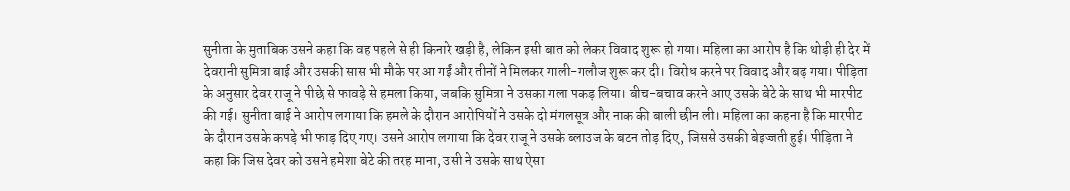सुनीता के मुताबिक उसने कहा कि वह पहले से ही किनारे खड़ी है, लेकिन इसी बात को लेकर विवाद शुरू हो गया। महिला का आरोप है कि थोड़ी ही देर में देवरानी सुमित्रा बाई और उसकी सास भी मौके पर आ गईं और तीनों ने मिलकर गाली-गलौज शुरू कर दी। विरोध करने पर विवाद और बढ़ गया। पीड़िता के अनुसार देवर राजू ने पीछे से फावड़े से हमला किया, जबकि सुमित्रा ने उसका गला पकड़ लिया। बीच-बचाव करने आए उसके बेटे के साथ भी मारपीट की गई। सुनीता बाई ने आरोप लगाया कि हमले के दौरान आरोपियों ने उसके दो मंगलसूत्र और नाक की बाली छीन ली। महिला का कहना है कि मारपीट के दौरान उसके कपड़े भी फाड़ दिए गए। उसने आरोप लगाया कि देवर राजू ने उसके ब्लाउज के बटन तोड़ दिए, जिससे उसकी बेइज्जती हुई। पीड़िता ने कहा कि जिस देवर को उसने हमेशा बेटे की तरह माना, उसी ने उसके साथ ऐसा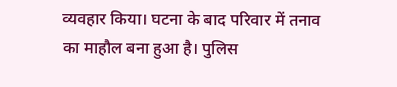व्यवहार किया। घटना के बाद परिवार में तनाव का माहौल बना हुआ है। पुलिस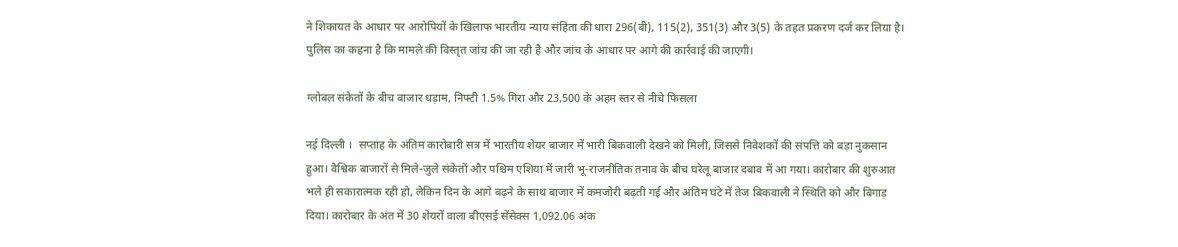ने शिकायत के आधार पर आरोपियों के खिलाफ भारतीय न्याय संहिता की धारा 296(बी), 115(2), 351(3) और 3(5) के तहत प्रकरण दर्ज कर लिया है। पुलिस का कहना है कि मामले की विस्तृत जांच की जा रही है और जांच के आधार पर आगे की कार्रवाई की जाएगी।

ग्लोबल संकेतों के बीच बाजार धड़ाम, निफ्टी 1.5% गिरा और 23,500 के अहम स्तर से नीचे फिसला

नई दिल्ली ।  सप्ताह के अंतिम कारोबारी सत्र में भारतीय शेयर बाजार में भारी बिकवाली देखने को मिली, जिससे निवेशकों की संपत्ति को बड़ा नुकसान हुआ। वैश्विक बाजारों से मिले-जुले संकेतों और पश्चिम एशिया में जारी भू-राजनीतिक तनाव के बीच घरेलू बाजार दबाव में आ गया। कारोबार की शुरुआत भले ही सकारात्मक रही हो, लेकिन दिन के आगे बढ़ने के साथ बाजार में कमजोरी बढ़ती गई और अंतिम घंटे में तेज बिकवाली ने स्थिति को और बिगाड़ दिया। कारोबार के अंत में 30 शेयरों वाला बीएसई सेंसेक्स 1,092.06 अंक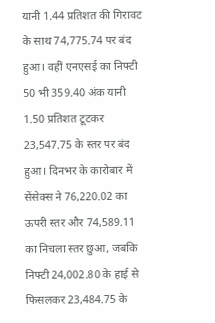यानी 1.44 प्रतिशत की गिरावट के साथ 74,775.74 पर बंद हुआ। वहीं एनएसई का निफ्टी 50 भी 359.40 अंक यानी 1.50 प्रतिशत टूटकर 23,547.75 के स्तर पर बंद हुआ। दिनभर के कारोबार में सेंसेक्स ने 76,220.02 का ऊपरी स्तर और 74,589.11 का निचला स्तर छुआ, जबकि निफ्टी 24,002.80 के हाई से फिसलकर 23,484.75 के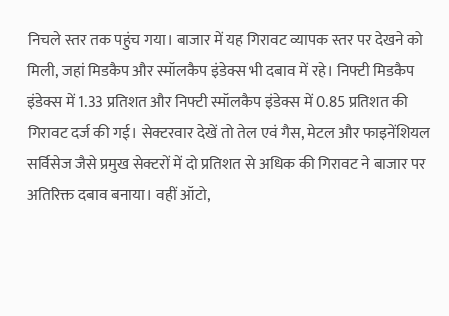निचले स्तर तक पहुंच गया। बाजार में यह गिरावट व्यापक स्तर पर देखने को मिली, जहां मिडकैप और स्मॉलकैप इंडेक्स भी दबाव में रहे। निफ्टी मिडकैप इंडेक्स में 1.33 प्रतिशत और निफ्टी स्मॉलकैप इंडेक्स में 0.85 प्रतिशत की गिरावट दर्ज की गई। सेक्टरवार देखें तो तेल एवं गैस, मेटल और फाइनेंशियल सर्विसेज जैसे प्रमुख सेक्टरों में दो प्रतिशत से अधिक की गिरावट ने बाजार पर अतिरिक्त दबाव बनाया। वहीं ऑटो,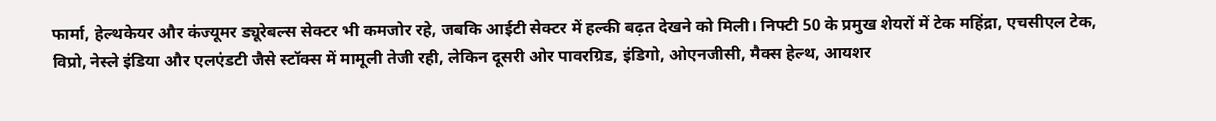फार्मा, हेल्थकेयर और कंज्यूमर ड्यूरेबल्स सेक्टर भी कमजोर रहे, जबकि आईटी सेक्टर में हल्की बढ़त देखने को मिली। निफ्टी 50 के प्रमुख शेयरों में टेक महिंद्रा, एचसीएल टेक, विप्रो, नेस्ले इंडिया और एलएंडटी जैसे स्टॉक्स में मामूली तेजी रही, लेकिन दूसरी ओर पावरग्रिड, इंडिगो, ओएनजीसी, मैक्स हेल्थ, आयशर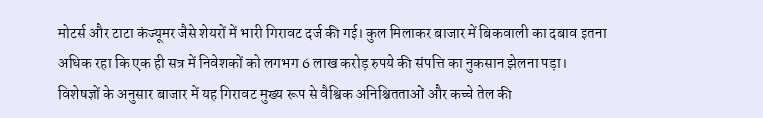मोटर्स और टाटा कंज्यूमर जैसे शेयरों में भारी गिरावट दर्ज की गई। कुल मिलाकर बाजार में बिकवाली का दबाव इतना अधिक रहा कि एक ही सत्र में निवेशकों को लगभग 6 लाख करोड़ रुपये की संपत्ति का नुकसान झेलना पड़ा। विशेषज्ञों के अनुसार बाजार में यह गिरावट मुख्य रूप से वैश्विक अनिश्चितताओं और कच्चे तेल की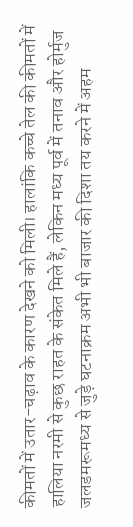कीमतों में उतार-चढ़ाव के कारण देखने को मिली। हालांकि कच्चे तेल की कीमतों में हालिया नरमी से कुछ राहत के संकेत मिले हैं, लेकिन मध्य पूर्व में तनाव और होर्मुज जलडमरूमध्य से जुड़े घटनाक्रम अभी भी बाजार की दिशा तय करने में अहम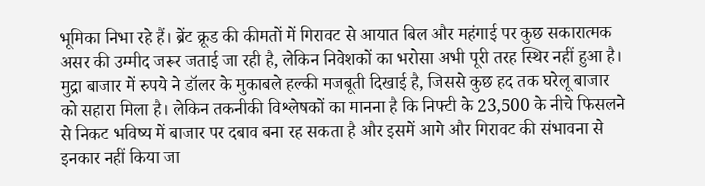भूमिका निभा रहे हैं। ब्रेंट क्रूड की कीमतों में गिरावट से आयात बिल और महंगाई पर कुछ सकारात्मक असर की उम्मीद जरूर जताई जा रही है, लेकिन निवेशकों का भरोसा अभी पूरी तरह स्थिर नहीं हुआ है। मुद्रा बाजार में रुपये ने डॉलर के मुकाबले हल्की मजबूती दिखाई है, जिससे कुछ हद तक घरेलू बाजार को सहारा मिला है। लेकिन तकनीकी विश्लेषकों का मानना है कि निफ्टी के 23,500 के नीचे फिसलने से निकट भविष्य में बाजार पर दबाव बना रह सकता है और इसमें आगे और गिरावट की संभावना से इनकार नहीं किया जा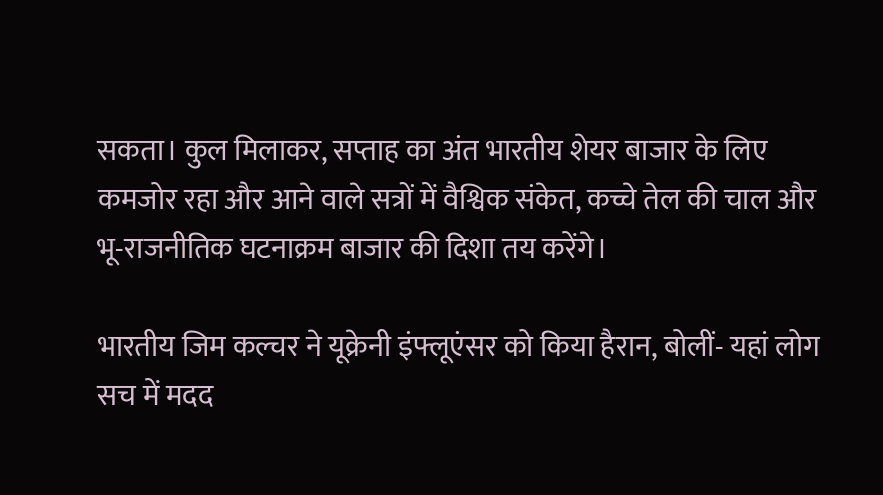सकता। कुल मिलाकर, सप्ताह का अंत भारतीय शेयर बाजार के लिए कमजोर रहा और आने वाले सत्रों में वैश्विक संकेत, कच्चे तेल की चाल और भू-राजनीतिक घटनाक्रम बाजार की दिशा तय करेंगे।

भारतीय जिम कल्चर ने यूक्रेनी इंफ्लूएंसर को किया हैरान, बोलीं- यहां लोग सच में मदद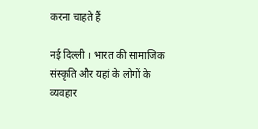करना चाहते हैं

नई दिल्ली । भारत की सामाजिक संस्कृति और यहां के लोगों के व्यवहार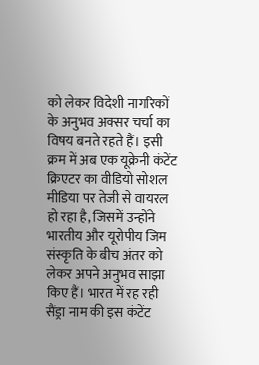को लेकर विदेशी नागरिकों के अनुभव अक्सर चर्चा का विषय बनते रहते हैं। इसी क्रम में अब एक यूक्रेनी कंटेंट क्रिएटर का वीडियो सोशल मीडिया पर तेजी से वायरल हो रहा है, जिसमें उन्होंने भारतीय और यूरोपीय जिम संस्कृति के बीच अंतर को लेकर अपने अनुभव साझा किए हैं। भारत में रह रही सैंड्रा नाम की इस कंटेंट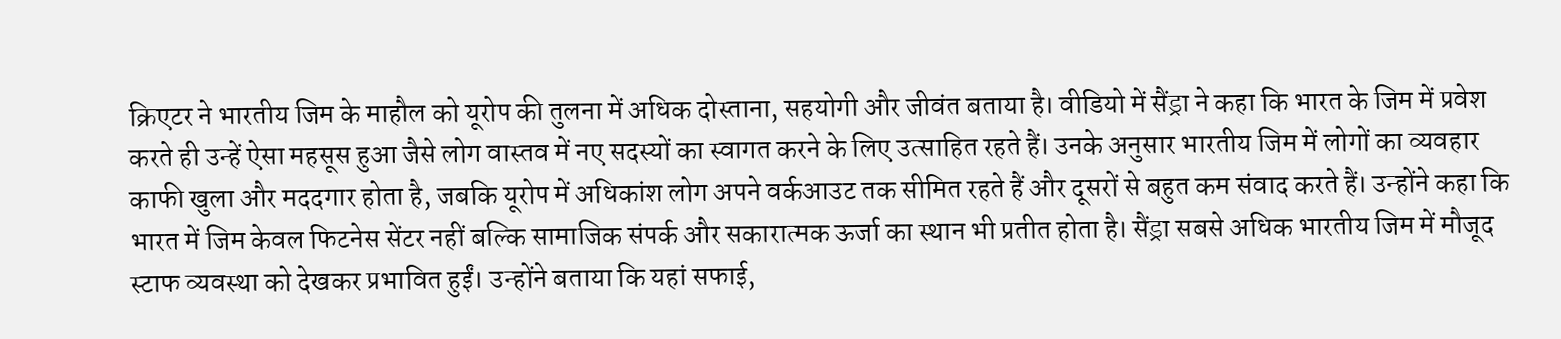क्रिएटर ने भारतीय जिम के माहौल को यूरोप की तुलना में अधिक दोस्ताना, सहयोगी और जीवंत बताया है। वीडियो में सैंड्रा ने कहा कि भारत के जिम में प्रवेश करते ही उन्हें ऐसा महसूस हुआ जैसे लोग वास्तव में नए सदस्यों का स्वागत करने के लिए उत्साहित रहते हैं। उनके अनुसार भारतीय जिम में लोगों का व्यवहार काफी खुला और मददगार होता है, जबकि यूरोप में अधिकांश लोग अपने वर्कआउट तक सीमित रहते हैं और दूसरों से बहुत कम संवाद करते हैं। उन्होंने कहा कि भारत में जिम केवल फिटनेस सेंटर नहीं बल्कि सामाजिक संपर्क और सकारात्मक ऊर्जा का स्थान भी प्रतीत होता है। सैंड्रा सबसे अधिक भारतीय जिम में मौजूद स्टाफ व्यवस्था को देखकर प्रभावित हुईं। उन्होंने बताया कि यहां सफाई,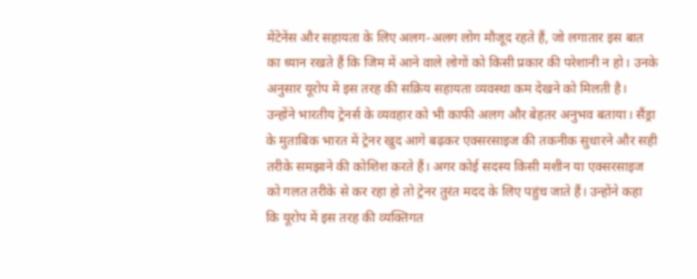मेंटेनेंस और सहायता के लिए अलग-अलग लोग मौजूद रहते हैं, जो लगातार इस बात का ध्यान रखते हैं कि जिम में आने वाले लोगों को किसी प्रकार की परेशानी न हो। उनके अनुसार यूरोप में इस तरह की सक्रिय सहायता व्यवस्था कम देखने को मिलती है। उन्होंने भारतीय ट्रेनर्स के व्यवहार को भी काफी अलग और बेहतर अनुभव बताया। सैंड्रा के मुताबिक भारत में ट्रेनर खुद आगे बढ़कर एक्सरसाइज की तकनीक सुधारने और सही तरीके समझाने की कोशिश करते हैं। अगर कोई सदस्य किसी मशीन या एक्सरसाइज को गलत तरीके से कर रहा हो तो ट्रेनर तुरंत मदद के लिए पहुंच जाते हैं। उन्होंने कहा कि यूरोप में इस तरह की व्यक्तिगत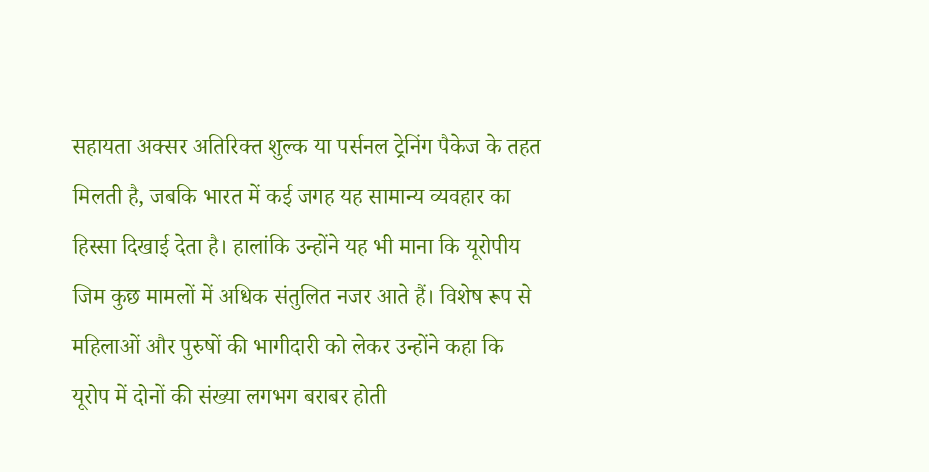सहायता अक्सर अतिरिक्त शुल्क या पर्सनल ट्रेनिंग पैकेज के तहत मिलती है, जबकि भारत में कई जगह यह सामान्य व्यवहार का हिस्सा दिखाई देता है। हालांकि उन्होंने यह भी माना कि यूरोपीय जिम कुछ मामलों में अधिक संतुलित नजर आते हैं। विशेष रूप से महिलाओं और पुरुषों की भागीदारी को लेकर उन्होंने कहा कि यूरोप में दोनों की संख्या लगभग बराबर होती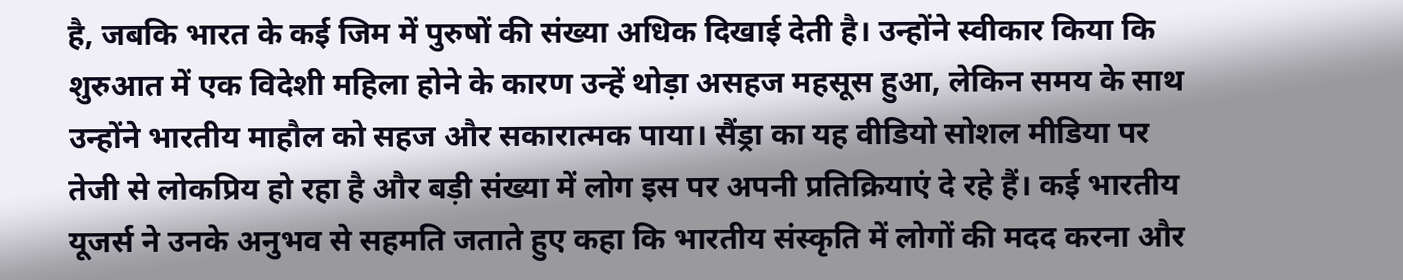है, जबकि भारत के कई जिम में पुरुषों की संख्या अधिक दिखाई देती है। उन्होंने स्वीकार किया कि शुरुआत में एक विदेशी महिला होने के कारण उन्हें थोड़ा असहज महसूस हुआ, लेकिन समय के साथ उन्होंने भारतीय माहौल को सहज और सकारात्मक पाया। सैंड्रा का यह वीडियो सोशल मीडिया पर तेजी से लोकप्रिय हो रहा है और बड़ी संख्या में लोग इस पर अपनी प्रतिक्रियाएं दे रहे हैं। कई भारतीय यूजर्स ने उनके अनुभव से सहमति जताते हुए कहा कि भारतीय संस्कृति में लोगों की मदद करना और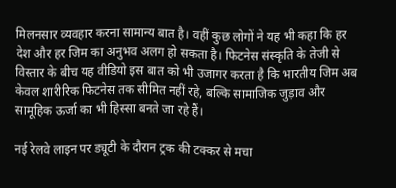मिलनसार व्यवहार करना सामान्य बात है। वहीं कुछ लोगों ने यह भी कहा कि हर देश और हर जिम का अनुभव अलग हो सकता है। फिटनेस संस्कृति के तेजी से विस्तार के बीच यह वीडियो इस बात को भी उजागर करता है कि भारतीय जिम अब केवल शारीरिक फिटनेस तक सीमित नहीं रहे, बल्कि सामाजिक जुड़ाव और सामूहिक ऊर्जा का भी हिस्सा बनते जा रहे हैं।

नई रेलवे लाइन पर ड्यूटी के दौरान ट्रक की टक्कर से मचा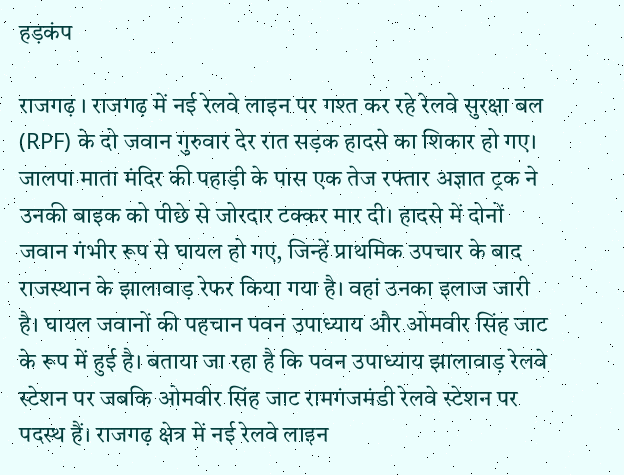हड़कंप

राजगढ़ । राजगढ़ में नई रेलवे लाइन पर गश्त कर रहे रेलवे सुरक्षा बल (RPF) के दो जवान गुरुवार देर रात सड़क हादसे का शिकार हो गए। जालपा माता मंदिर की पहाड़ी के पास एक तेज रफ्तार अज्ञात ट्रक ने उनकी बाइक को पीछे से जोरदार टक्कर मार दी। हादसे में दोनों जवान गंभीर रूप से घायल हो गए, जिन्हें प्राथमिक उपचार के बाद राजस्थान के झालावाड़ रेफर किया गया है। वहां उनका इलाज जारी है। घायल जवानों की पहचान पवन उपाध्याय और ओमवीर सिंह जाट के रूप में हुई है। बताया जा रहा है कि पवन उपाध्याय झालावाड़ रेलवे स्टेशन पर जबकि ओमवीर सिंह जाट रामगंजमंडी रेलवे स्टेशन पर पदस्थ हैं। राजगढ़ क्षेत्र में नई रेलवे लाइन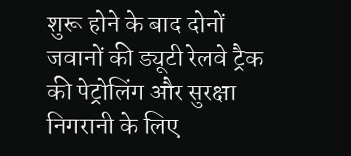शुरू होने के बाद दोनों जवानों की ड्यूटी रेलवे ट्रैक की पेट्रोलिंग और सुरक्षा निगरानी के लिए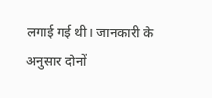लगाई गई थी। जानकारी के अनुसार दोनों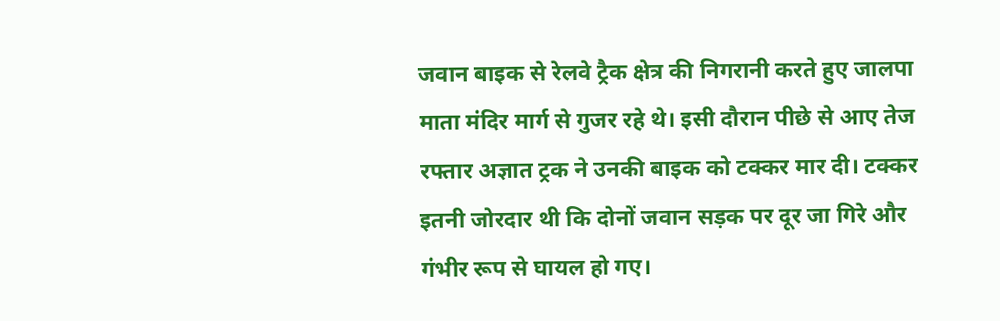जवान बाइक से रेलवे ट्रैक क्षेत्र की निगरानी करते हुए जालपा माता मंदिर मार्ग से गुजर रहे थे। इसी दौरान पीछे से आए तेज रफ्तार अज्ञात ट्रक ने उनकी बाइक को टक्कर मार दी। टक्कर इतनी जोरदार थी कि दोनों जवान सड़क पर दूर जा गिरे और गंभीर रूप से घायल हो गए।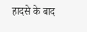हादसे के बाद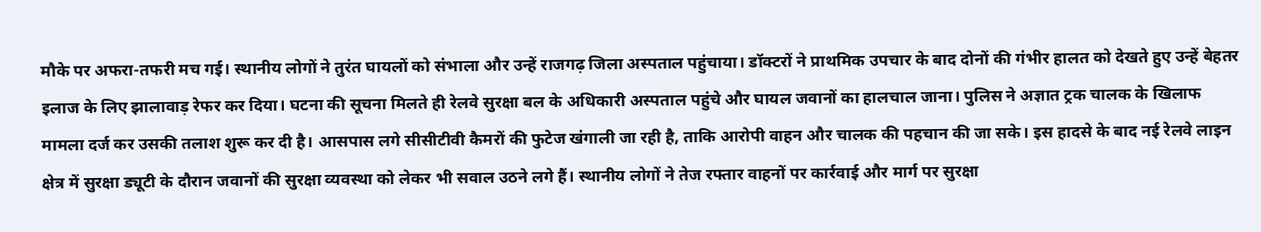मौके पर अफरा-तफरी मच गई। स्थानीय लोगों ने तुरंत घायलों को संभाला और उन्हें राजगढ़ जिला अस्पताल पहुंचाया। डॉक्टरों ने प्राथमिक उपचार के बाद दोनों की गंभीर हालत को देखते हुए उन्हें बेहतर इलाज के लिए झालावाड़ रेफर कर दिया। घटना की सूचना मिलते ही रेलवे सुरक्षा बल के अधिकारी अस्पताल पहुंचे और घायल जवानों का हालचाल जाना। पुलिस ने अज्ञात ट्रक चालक के खिलाफ मामला दर्ज कर उसकी तलाश शुरू कर दी है। आसपास लगे सीसीटीवी कैमरों की फुटेज खंगाली जा रही है, ताकि आरोपी वाहन और चालक की पहचान की जा सके। इस हादसे के बाद नई रेलवे लाइन क्षेत्र में सुरक्षा ड्यूटी के दौरान जवानों की सुरक्षा व्यवस्था को लेकर भी सवाल उठने लगे हैं। स्थानीय लोगों ने तेज रफ्तार वाहनों पर कार्रवाई और मार्ग पर सुरक्षा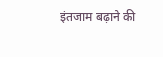इंतजाम बढ़ाने की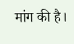मांग की है।